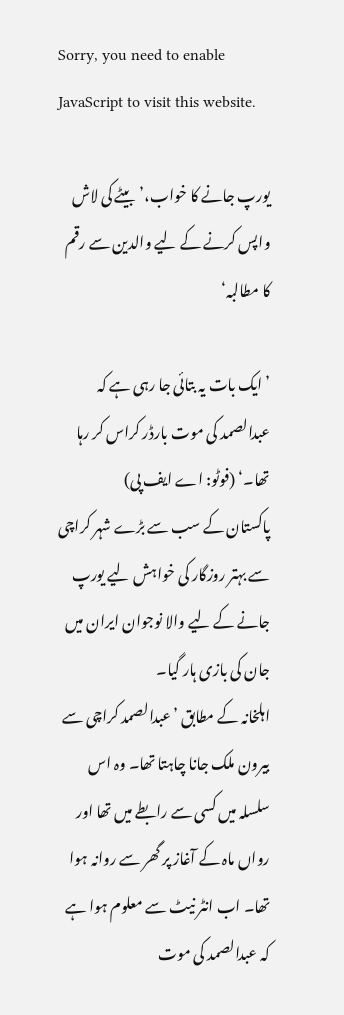Sorry, you need to enable JavaScript to visit this website.

یورپ جانے کا خواب،’بیٹے کی لاش واپس کرنے کے لیے والدین سے رقم کا مطالبہ‘

’ایک بات یہ بتائی جا رہی ہے کہ عبدالصمد کی موت بارڈر کراس کر رہا تھا۔‘ (فوٹو: اے ایف پی)
پاکستان کے سب سے بڑے شہر کراچی سے بہتر روزگار کی خواہش لیے یورپ جانے کے لیے والا نوجوان ایران میں جان کی بازی ہار گیا۔
اہلخانہ کے مطابق ’عبدالصمد کراچی سے بیرون ملک جانا چاہتا تھا۔ وہ اس سلسلہ میں کسی سے رابطے میں تھا اور رواں ماہ کے آغاز پر گھر سے روانہ ہوا تھا۔ اب انٹر نیٹ سے معلوم ہوا ہے کہ عبدالصمد کی موت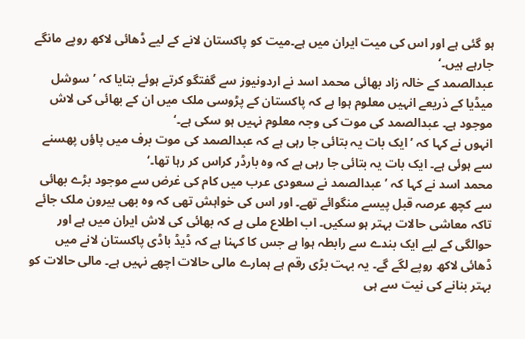ہو گئی ہے اور اس کی میت ایران میں ہے۔میت کو پاکستان لانے کے لیے ڈھائی لاکھ روپے مانگے جارہے ہیں۔‘
عبدالصمد کے خالہ زاد بھائی محمد اسد نے اردونیوز سے گفتگو کرتے ہوئے بتایا کہ ’سوشل میڈیا کے ذریعے انہیں معلوم ہوا ہے کہ پاکستان کے پڑوسی ملک میں ان کے بھائی کی لاش موجود ہے۔ عبدالصمد کی موت کی وجہ معلوم نہیں ہو سکی ہے۔‘
انہوں نے کہا کہ ’ایک بات یہ بتائی جا رہی ہے کہ عبدالصمد کی موت برف میں پاؤں پھسنے سے ہوئی ہے۔ ایک بات یہ بتائی جا رہی ہے کہ وہ بارڈر کراس کر رہا تھا۔‘
محمد اسد نے کہا کہ ’عبدالصمد نے سعودی عرب میں کام کی غرض سے موجود بڑے بھائی سے کچھ عرصہ قبل پیسے منگوائے تھے۔ اور اس کی خواہش تھی کہ وہ بھی بیرون ملک جائے تاکہ معاشی حالات بہتر ہو سکیں۔ اب اطلاع ملی ہے کہ بھائی کی لاش ایران میں ہے اور حوالگی کے لیے ایک بندے سے رابطہ ہوا ہے جس کا کہنا ہے کہ ڈیڈ باڈی پاکستان لانے میں ڈھائی لاکھ روپے لگے گے۔ یہ بہت بڑی رقم ہے ہمارے مالی حالات اچھے نہیں ہے۔ مالی حالات کو بہتر بنانے کی نیت سے ہی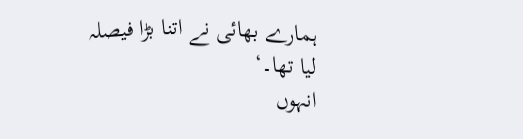ہمارے بھائی نے اتنا بڑا فیصلہ لیا تھا۔‘
انہوں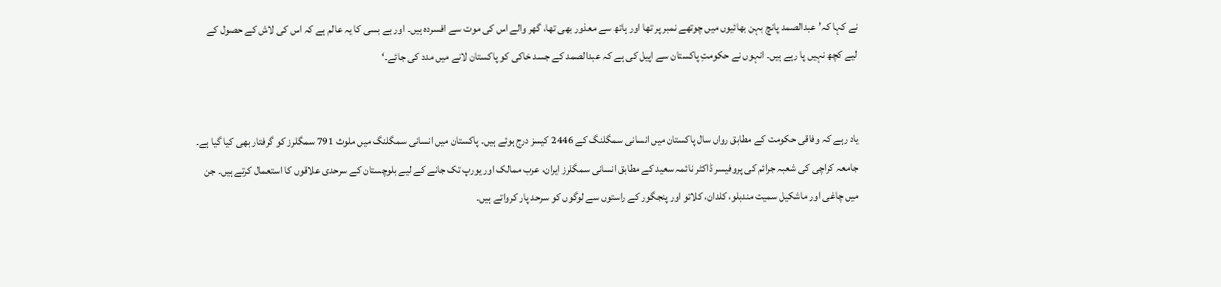نے کہا کہ’عبدالصمد پانچ بہن بھائیوں میں چوتھے نمبر پر تھا اور ہاتھ سے معذور بھی تھا، گھر والے اس کی موت سے افسردہ ہیں۔ اور بے بسی کا یہ عالم ہے کہ اس کی لاش کے حصول کے لیے کچھ نہیں پا رہے ہیں۔ انہوں نے حکومتِ پاکستان سے اپیل کی ہے کہ عبدالصمد کے جسد خاکی کو پاکستان لانے میں مدد کی جائے۔‘


یاد رہے کہ وفاقی حکومت کے مطابق رواں سال پاکستان میں انسانی سمگلنگ کے 2446 کیسز درج ہوئے ہیں۔ پاکستان میں انسانی سمگلنگ میں ملوث 791 سمگلرز کو گرفتار بھی کیا گیا ہے۔
جامعہ کراچی کی شعبہ جرائم کی پروفیسر ڈاکٹر نائمہ سعید کے مطابق انسانی سمگلرز ایران، عرب ممالک اور یورپ تک جانے کے لیے بلوچستان کے سرحدی علاقوں کا استعمال کرتے ہیں۔ جن میں چاغی اور ماشکیل سمیت مندبلو، کلدان، کلاتو اور پنجگور کے راستوں سے لوگوں کو سرحد پار کرواتے ہیں۔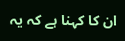ان کا کہنا ہے کہ یہ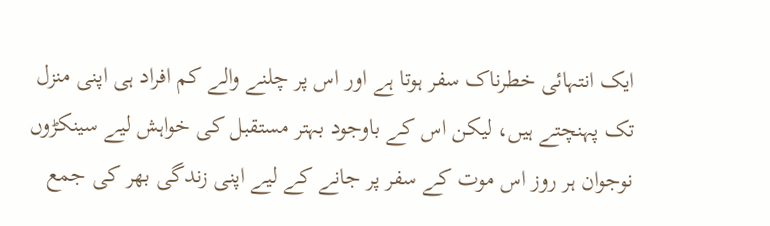ایک انتہائی خطرناک سفر ہوتا ہے اور اس پر چلنے والے کم افراد ہی اپنی منزل تک پہنچتے ہیں، لیکن اس کے باوجود بہتر مستقبل کی خواہش لیے سینکڑوں نوجوان ہر روز اس موت کے سفر پر جانے کے لیے اپنی زندگی بھر کی جمع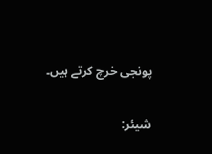پونجی خرچ کرتے ہیں۔

شیئر: